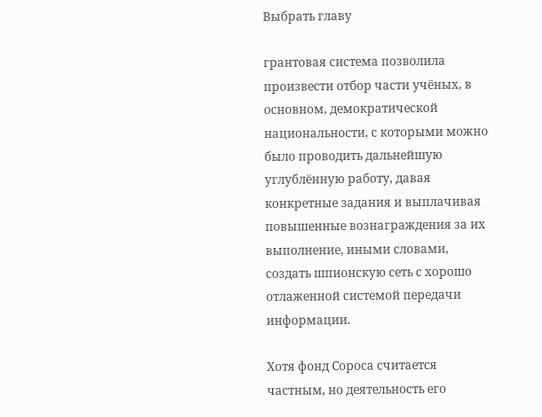Выбрать главу

грантовая система позволила произвести отбор части учёных, в основном, демократической национальности, с которыми можно было проводить дальнейшую углублённую работу, давая конкретные задания и выплачивая повышенные вознаграждения за их выполнение, иными словами, создать шпионскую сеть с хорошо отлаженной системой передачи информации.

Хотя фонд Сороса считается частным, но деятельность его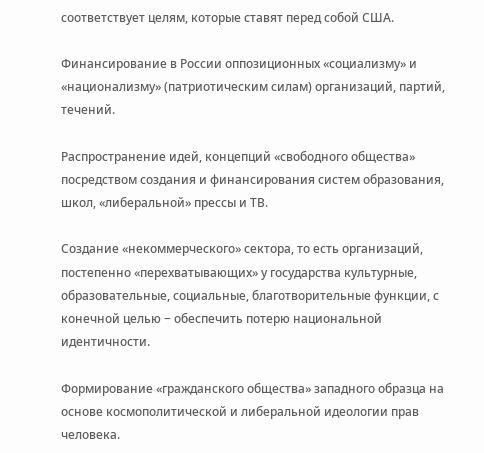соответствует целям, которые ставят перед собой США.

Финансирование в России оппозиционных «социализму» и «национализму» (патриотическим силам) организаций, партий, течений.

Распространение идей, концепций «свободного общества» посредством создания и финансирования систем образования, школ, «либеральной» прессы и ТВ.

Создание «некоммерческого» сектора, то есть организаций, постепенно «перехватывающих» у государства культурные, образовательные, социальные, благотворительные функции, с конечной целью − обеспечить потерю национальной идентичности.

Формирование «гражданского общества» западного образца на основе космополитической и либеральной идеологии прав человека.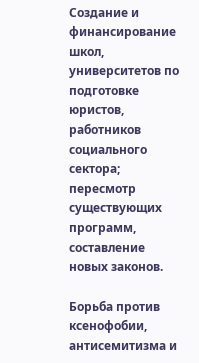Создание и финансирование школ, университетов по подготовке юристов, работников социального сектора; пересмотр существующих программ, составление новых законов.

Борьба против ксенофобии, антисемитизма и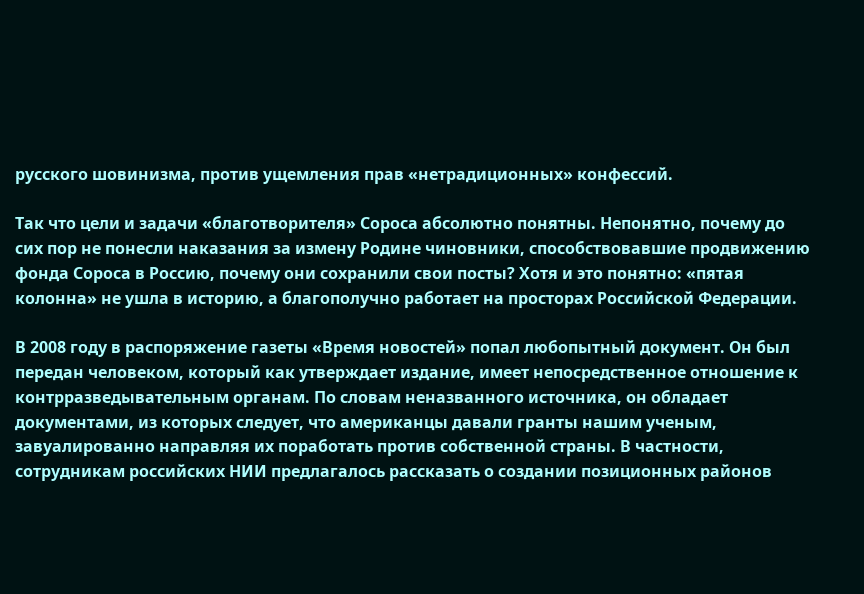русского шовинизма, против ущемления прав «нетрадиционных» конфессий.

Так что цели и задачи «благотворителя» Сороса абсолютно понятны. Непонятно, почему до сих пор не понесли наказания за измену Родине чиновники, способствовавшие продвижению фонда Сороса в Россию, почему они сохранили свои посты? Хотя и это понятно: «пятая колонна» не ушла в историю, а благополучно работает на просторах Российской Федерации.

В 2008 году в распоряжение газеты «Время новостей» попал любопытный документ. Он был передан человеком, который как утверждает издание, имеет непосредственное отношение к контрразведывательным органам. По словам неназванного источника, он обладает документами, из которых следует, что американцы давали гранты нашим ученым, завуалированно направляя их поработать против собственной страны. В частности, сотрудникам российских НИИ предлагалось рассказать о создании позиционных районов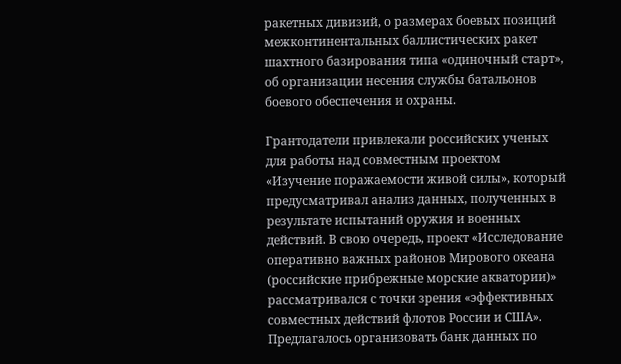ракетных дивизий, о размерах боевых позиций межконтинентальных баллистических ракет шахтного базирования типа «одиночный старт», об организации несения службы батальонов боевого обеспечения и охраны.

Грантодатели привлекали российских ученых для работы над совместным проектом «Изучение поражаемости живой силы», который предусматривал анализ данных, полученных в результате испытаний оружия и военных действий. В свою очередь, проект «Исследование оперативно важных районов Мирового океана (российские прибрежные морские акватории)» рассматривался с точки зрения «эффективных совместных действий флотов России и США». Предлагалось организовать банк данных по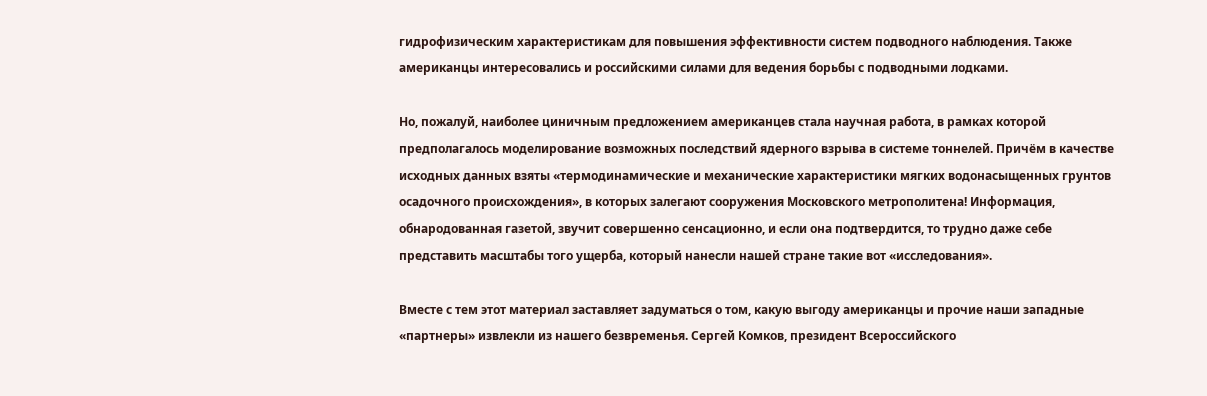гидрофизическим характеристикам для повышения эффективности систем подводного наблюдения. Также американцы интересовались и российскими силами для ведения борьбы с подводными лодками.

Но, пожалуй, наиболее циничным предложением американцев стала научная работа, в рамках которой предполагалось моделирование возможных последствий ядерного взрыва в системе тоннелей. Причём в качестве исходных данных взяты «термодинамические и механические характеристики мягких водонасыщенных грунтов осадочного происхождения», в которых залегают сооружения Московского метрополитена! Информация, обнародованная газетой, звучит совершенно сенсационно, и если она подтвердится, то трудно даже себе представить масштабы того ущерба, который нанесли нашей стране такие вот «исследования».

Вместе с тем этот материал заставляет задуматься о том, какую выгоду американцы и прочие наши западные «партнеры» извлекли из нашего безвременья. Сергей Комков, президент Всероссийского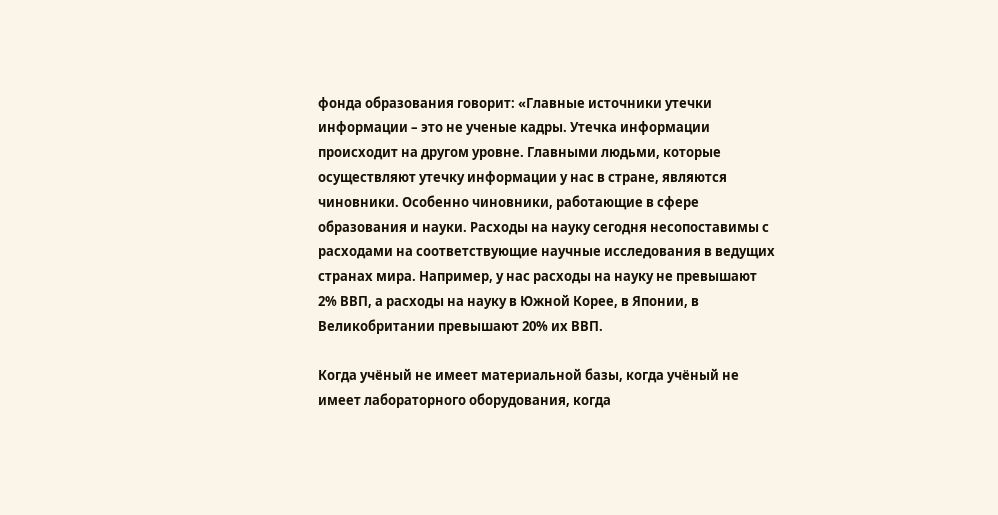фонда образования говорит: «Главные источники утечки информации – это не ученые кадры. Утечка информации происходит на другом уровне. Главными людьми, которые осуществляют утечку информации у нас в стране, являются чиновники. Особенно чиновники, работающие в сфере образования и науки. Расходы на науку сегодня несопоставимы с расходами на соответствующие научные исследования в ведущих странах мира. Например, у нас расходы на науку не превышают 2% ВВП, а расходы на науку в Южной Корее, в Японии, в Великобритании превышают 20% их ВВП.

Когда учёный не имеет материальной базы, когда учёный не имеет лабораторного оборудования, когда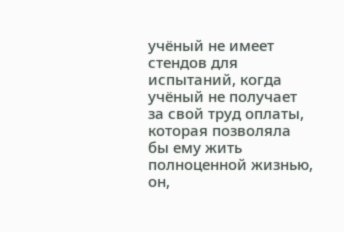учёный не имеет стендов для испытаний, когда учёный не получает за свой труд оплаты, которая позволяла бы ему жить полноценной жизнью, он,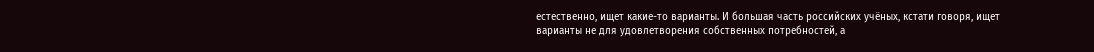естественно, ищет какие-то варианты. И большая часть российских учёных, кстати говоря, ищет варианты не для удовлетворения собственных потребностей, а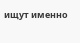ищут именно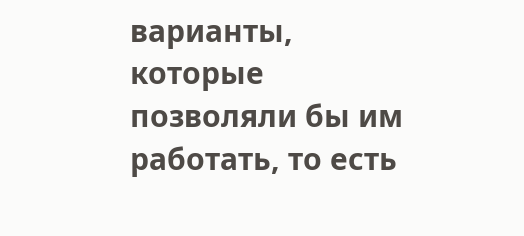варианты, которые позволяли бы им работать, то есть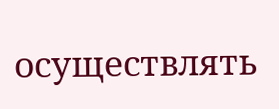осуществлять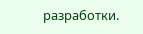разработки.